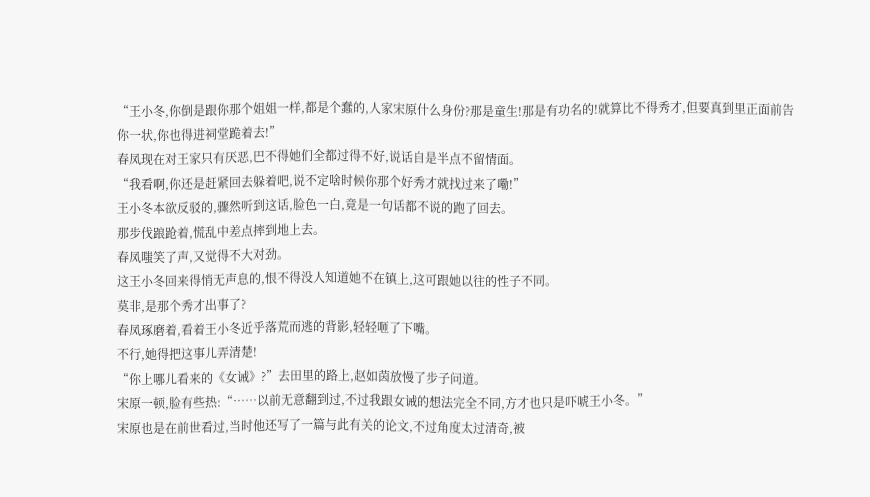“王小冬,你倒是跟你那个姐姐一样,都是个蠢的,人家宋原什么身份?那是童生!那是有功名的!就算比不得秀才,但要真到里正面前告你一状,你也得进祠堂跪着去!”
春凤现在对王家只有厌恶,巴不得她们全都过得不好,说话自是半点不留情面。
“我看啊,你还是赶紧回去躲着吧,说不定啥时候你那个好秀才就找过来了嘞!”
王小冬本欲反驳的,骤然听到这话,脸色一白,竟是一句话都不说的跑了回去。
那步伐踉跄着,慌乱中差点摔到地上去。
春凤嗤笑了声,又觉得不大对劲。
这王小冬回来得悄无声息的,恨不得没人知道她不在镇上,这可跟她以往的性子不同。
莫非,是那个秀才出事了?
春凤琢磨着,看着王小冬近乎落荒而逃的背影,轻轻咂了下嘴。
不行,她得把这事儿弄清楚!
“你上哪儿看来的《女诫》?”去田里的路上,赵如茵放慢了步子问道。
宋原一顿,脸有些热:“……以前无意翻到过,不过我跟女诫的想法完全不同,方才也只是吓唬王小冬。”
宋原也是在前世看过,当时他还写了一篇与此有关的论文,不过角度太过清奇,被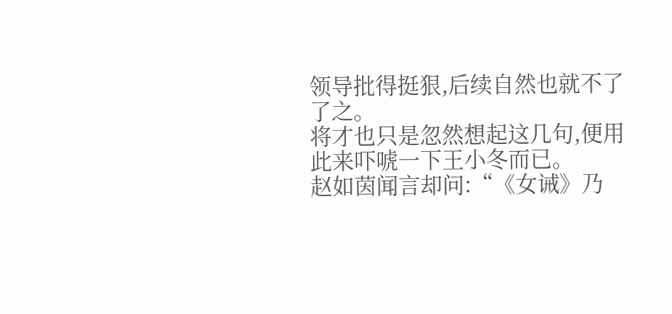领导批得挺狠,后续自然也就不了了之。
将才也只是忽然想起这几句,便用此来吓唬一下王小冬而已。
赵如茵闻言却问:“《女诫》乃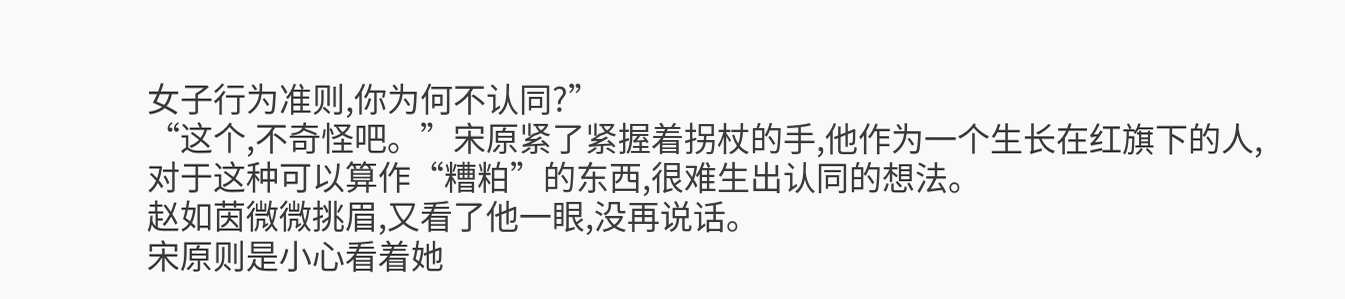女子行为准则,你为何不认同?”
“这个,不奇怪吧。”宋原紧了紧握着拐杖的手,他作为一个生长在红旗下的人,对于这种可以算作“糟粕”的东西,很难生出认同的想法。
赵如茵微微挑眉,又看了他一眼,没再说话。
宋原则是小心看着她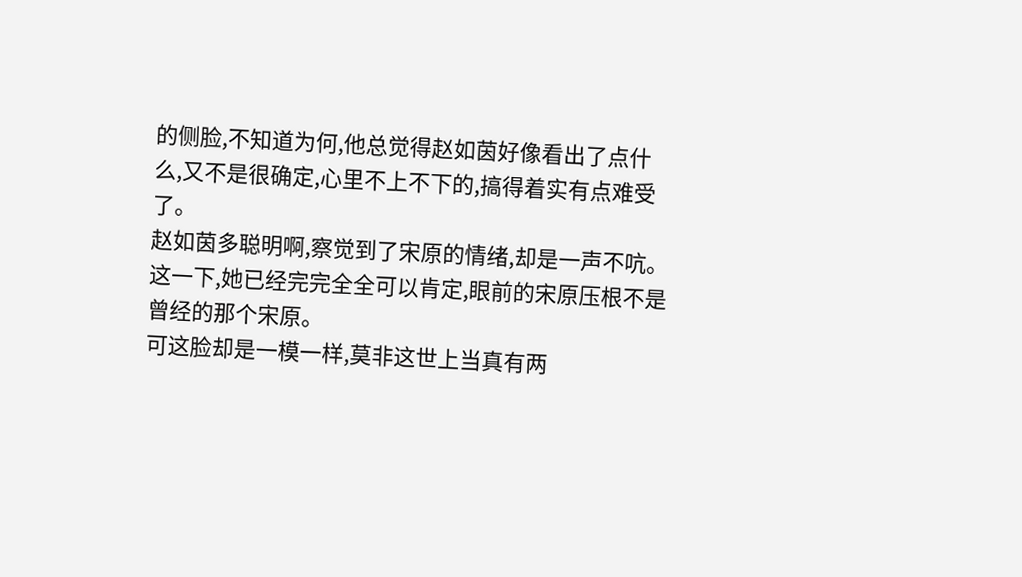的侧脸,不知道为何,他总觉得赵如茵好像看出了点什么,又不是很确定,心里不上不下的,搞得着实有点难受了。
赵如茵多聪明啊,察觉到了宋原的情绪,却是一声不吭。
这一下,她已经完完全全可以肯定,眼前的宋原压根不是曾经的那个宋原。
可这脸却是一模一样,莫非这世上当真有两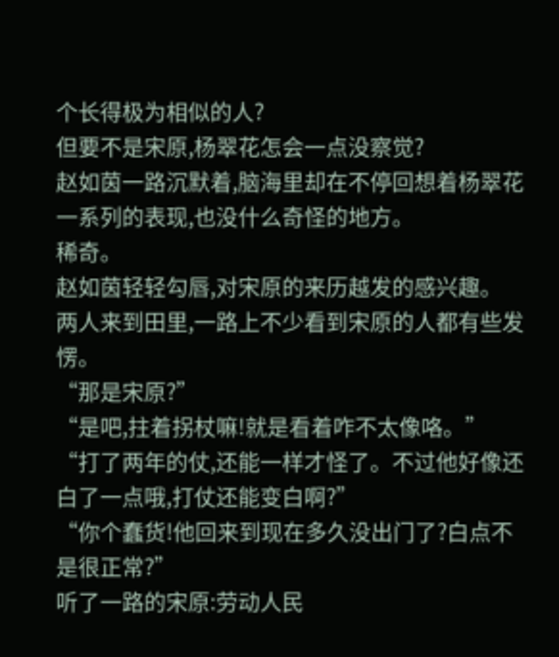个长得极为相似的人?
但要不是宋原,杨翠花怎会一点没察觉?
赵如茵一路沉默着,脑海里却在不停回想着杨翠花一系列的表现,也没什么奇怪的地方。
稀奇。
赵如茵轻轻勾唇,对宋原的来历越发的感兴趣。
两人来到田里,一路上不少看到宋原的人都有些发愣。
“那是宋原?”
“是吧,拄着拐杖嘛!就是看着咋不太像咯。”
“打了两年的仗,还能一样才怪了。不过他好像还白了一点哦,打仗还能变白啊?”
“你个蠢货!他回来到现在多久没出门了?白点不是很正常?”
听了一路的宋原:劳动人民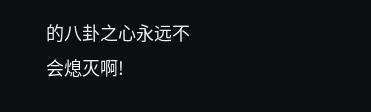的八卦之心永远不会熄灭啊!